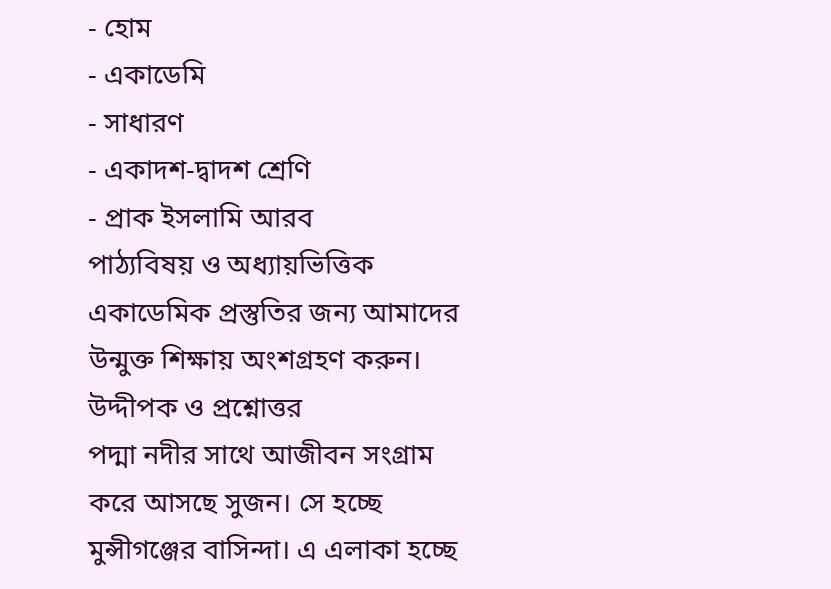- হোম
- একাডেমি
- সাধারণ
- একাদশ-দ্বাদশ শ্রেণি
- প্রাক ইসলামি আরব
পাঠ্যবিষয় ও অধ্যায়ভিত্তিক একাডেমিক প্রস্তুতির জন্য আমাদের উন্মুক্ত শিক্ষায় অংশগ্রহণ করুন।
উদ্দীপক ও প্রশ্নোত্তর
পদ্মা নদীর সাথে আজীবন সংগ্রাম করে আসছে সুজন। সে হচ্ছে মুন্সীগঞ্জের বাসিন্দা। এ এলাকা হচ্ছে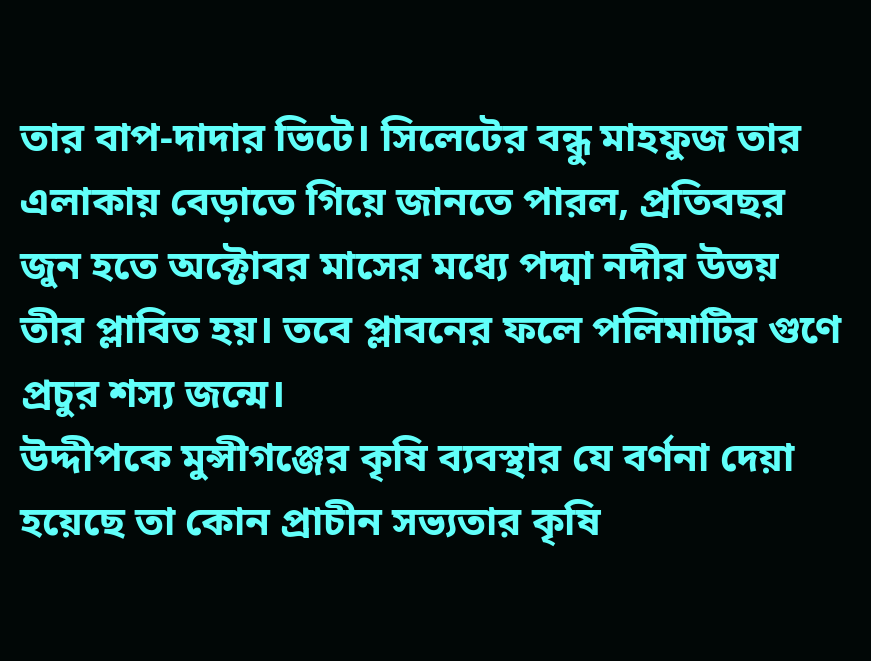তার বাপ-দাদার ভিটে। সিলেটের বন্ধু মাহফুজ তার এলাকায় বেড়াতে গিয়ে জানতে পারল, প্রতিবছর জুন হতে অক্টোবর মাসের মধ্যে পদ্মা নদীর উভয় তীর প্লাবিত হয়। তবে প্লাবনের ফলে পলিমাটির গুণে প্রচুর শস্য জন্মে।
উদ্দীপকে মুন্সীগঞ্জের কৃষি ব্যবস্থার যে বর্ণনা দেয়া হয়েছে তা কোন প্রাচীন সভ্যতার কৃষি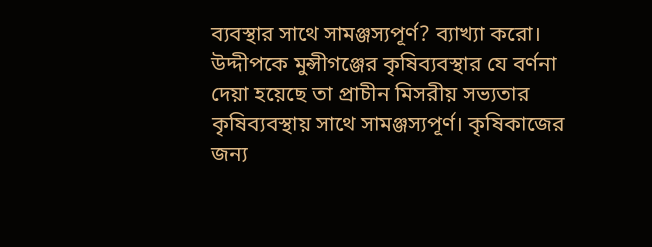ব্যবস্থার সাথে সামঞ্জস্যপূর্ণ? ব্যাখ্যা করো।
উদ্দীপকে মুন্সীগঞ্জের কৃষিব্যবস্থার যে বর্ণনা দেয়া হয়েছে তা প্রাচীন মিসরীয় সভ্যতার কৃষিব্যবস্থায় সাথে সামঞ্জস্যপূর্ণ। কৃষিকাজের জন্য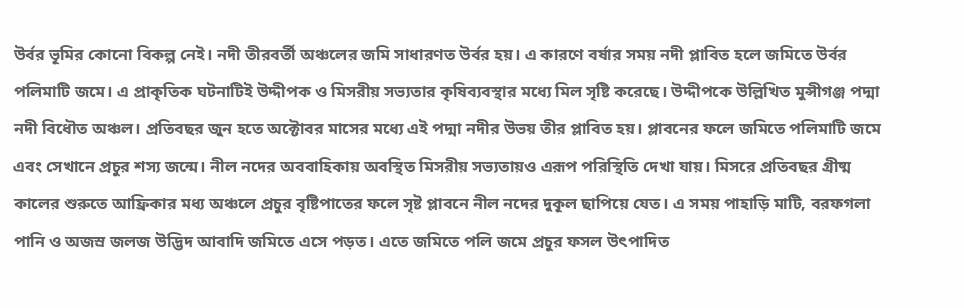উর্বর ভূমির কোনো বিকল্প নেই। নদী তীরবর্তী অঞ্চলের জমি সাধারণত উর্বর হয়। এ কারণে বর্ষার সময় নদী প্লাবিত হলে জমিতে উর্বর পলিমাটি জমে। এ প্রাকৃতিক ঘটনাটিই উদ্দীপক ও মিসরীয় সভ্যতার কৃষিব্যবস্থার মধ্যে মিল সৃষ্টি করেছে। উদ্দীপকে উল্লিখিত মুন্সীগঞ্জ পদ্মা নদী বিধৌত অঞ্চল। প্রতিবছর জুন হতে অক্টোবর মাসের মধ্যে এই পদ্মা নদীর উভয় তীর প্লাবিত হয়। প্লাবনের ফলে জমিতে পলিমাটি জমে এবং সেখানে প্রচুর শস্য জন্মে। নীল নদের অববাহিকায় অবস্থিত মিসরীয় সভ্যতায়ও এরূপ পরিস্থিতি দেখা যায়। মিসরে প্রতিবছর গ্রীষ্ম কালের শুরুতে আফ্রিকার মধ্য অঞ্চলে প্রচুর বৃষ্টিপাতের ফলে সৃষ্ট প্লাবনে নীল নদের দুকূল ছাপিয়ে যেত। এ সময় পাহাড়ি মাটি, বরফগলা পানি ও অজস্র জলজ উদ্ভিদ আবাদি জমিতে এসে পড়ত। এতে জমিতে পলি জমে প্রচুর ফসল উৎপাদিত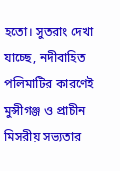হতো। সুতরাং দেখা যাচ্ছে, নদীবাহিত পলিমাটির কারণেই মুন্সীগঞ্জ ও প্রাচীন মিসরীয় সভ্যতার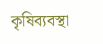কৃষিব্যবস্থা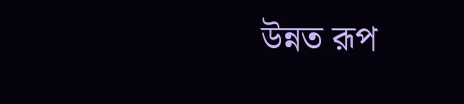উন্নত রূপ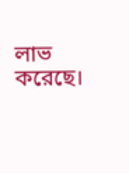লাভ করেছে।